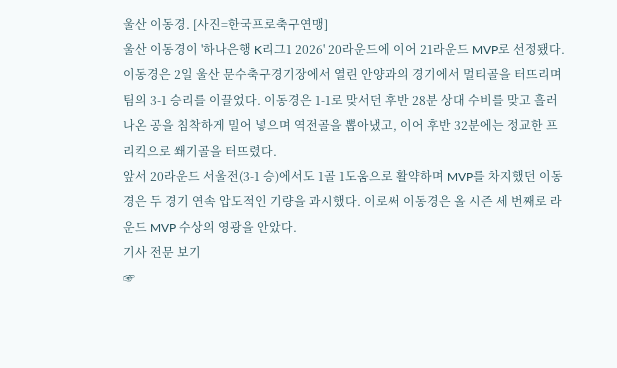울산 이동경. [사진=한국프로축구연맹]
울산 이동경이 '하나은행 K리그1 2026' 20라운드에 이어 21라운드 MVP로 선정됐다.
이동경은 2일 울산 문수축구경기장에서 열린 안양과의 경기에서 멀티골을 터뜨리며 팀의 3-1 승리를 이끌었다. 이동경은 1-1로 맞서던 후반 28분 상대 수비를 맞고 흘러나온 공을 침착하게 밀어 넣으며 역전골을 뽑아냈고, 이어 후반 32분에는 정교한 프리킥으로 쐐기골을 터뜨렸다.
앞서 20라운드 서울전(3-1 승)에서도 1골 1도움으로 활약하며 MVP를 차지했던 이동경은 두 경기 연속 압도적인 기량을 과시했다. 이로써 이동경은 올 시즌 세 번째로 라운드 MVP 수상의 영광을 안았다.
기사 전문 보기
☞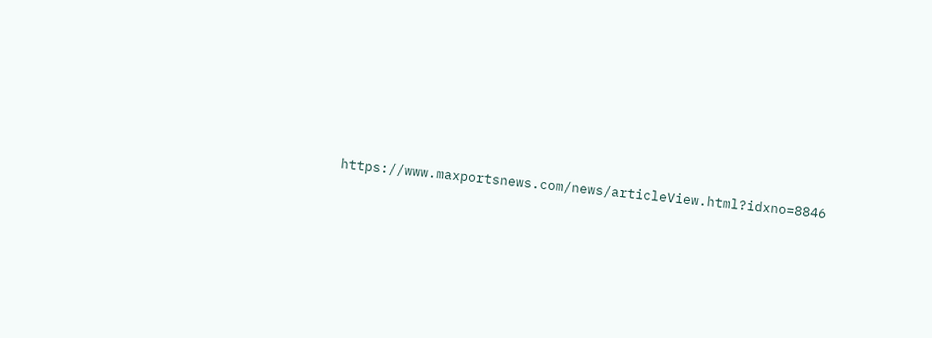https://www.maxportsnews.com/news/articleView.html?idxno=8846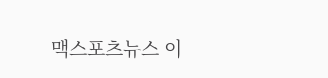맥스포츠뉴스 이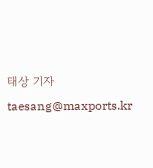태상 기자 taesang@maxports.kr